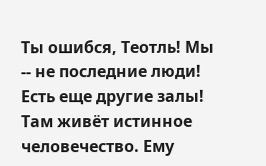Ты ошибся, Теотль! Мы -- не последние люди! Есть еще другие залы! Там живёт истинное человечество. Ему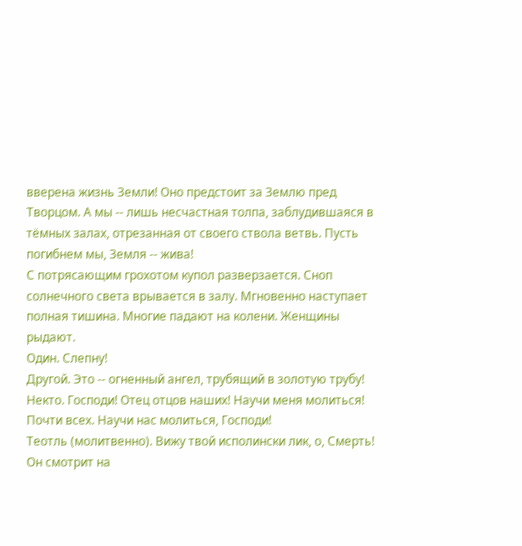вверена жизнь Земли! Оно предстоит за Землю пред Творцом. А мы -- лишь несчастная толпа, заблудившаяся в тёмных залах, отрезанная от своего ствола ветвь. Пусть погибнем мы, Земля -- жива!
С потрясающим грохотом купол разверзается. Сноп солнечного света врывается в залу. Мгновенно наступает полная тишина. Многие падают на колени. Женщины рыдают.
Один. Слепну!
Другой. Это -- огненный ангел, трубящий в золотую трубу!
Некто. Господи! Отец отцов наших! Научи меня молиться! Почти всех. Научи нас молиться, Господи!
Теотль (молитвенно). Вижу твой исполински лик, о, Смерть! Он смотрит на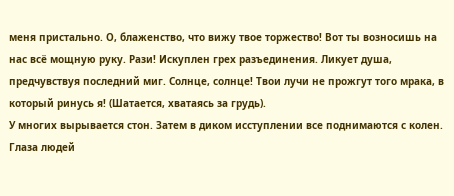меня пристально. О, блаженство, что вижу твое торжество! Вот ты возносишь на нас всё мощную руку. Рази! Искуплен грех разъединения. Ликует душа, предчувствуя последний миг. Солнце, солнце! Твои лучи не прожгут того мрака, в который ринусь я! (Шатается, хватаясь за грудь).
У многих вырывается стон. Затем в диком исступлении все поднимаются с колен. Глаза людей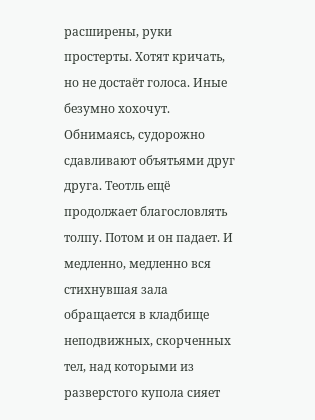расширены, руки простерты. Хотят кричать, но не достаёт голоса. Иные безумно хохочут. Обнимаясь, судорожно сдавливают объятьями друг друга. Теотль ещё продолжает благословлять толпу. Потом и он падает. И медленно, медленно вся стихнувшая зала обращается в кладбище неподвижных, скорченных тел, над которыми из разверстого купола сияет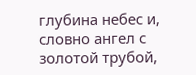глубина небес и, словно ангел с золотой трубой,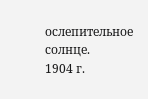ослепительное солнце.
1904 г.